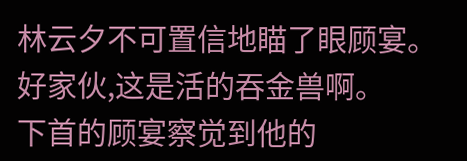林云夕不可置信地瞄了眼顾宴。
好家伙,这是活的吞金兽啊。
下首的顾宴察觉到他的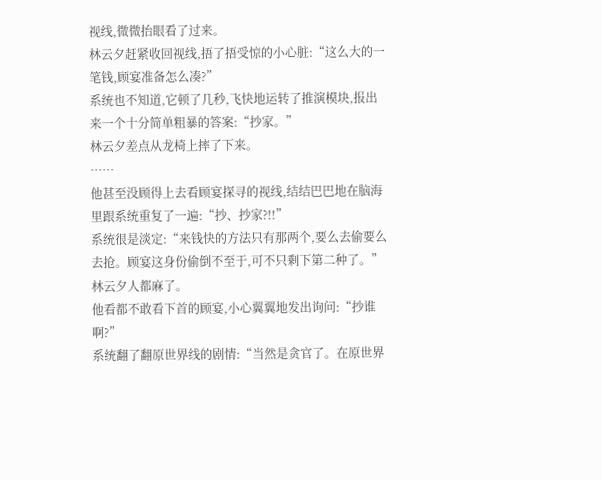视线,微微抬眼看了过来。
林云夕赶紧收回视线,捂了捂受惊的小心脏:“这么大的一笔钱,顾宴准备怎么凑?”
系统也不知道,它顿了几秒,飞快地运转了推演模块,报出来一个十分简单粗暴的答案:“抄家。”
林云夕差点从龙椅上摔了下来。
……
他甚至没顾得上去看顾宴探寻的视线,结结巴巴地在脑海里跟系统重复了一遍:“抄、抄家?!!”
系统很是淡定:“来钱快的方法只有那两个,要么去偷要么去抢。顾宴这身份偷倒不至于,可不只剩下第二种了。”
林云夕人都麻了。
他看都不敢看下首的顾宴,小心翼翼地发出询问:“抄谁啊?”
系统翻了翻原世界线的剧情:“当然是贪官了。在原世界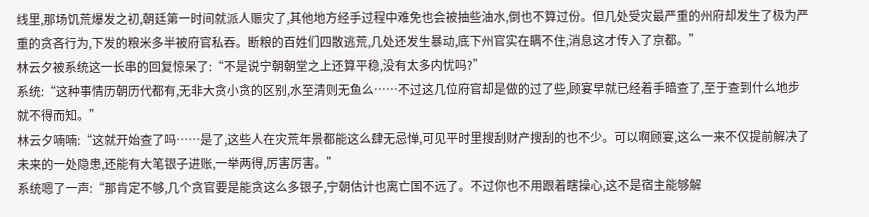线里,那场饥荒爆发之初,朝廷第一时间就派人赈灾了,其他地方经手过程中难免也会被抽些油水,倒也不算过份。但几处受灾最严重的州府却发生了极为严重的贪吝行为,下发的粮米多半被府官私吞。断粮的百姓们四散逃荒,几处还发生暴动,底下州官实在瞒不住,消息这才传入了京都。”
林云夕被系统这一长串的回复惊呆了:“不是说宁朝朝堂之上还算平稳,没有太多内忧吗?”
系统:“这种事情历朝历代都有,无非大贪小贪的区别,水至清则无鱼么……不过这几位府官却是做的过了些,顾宴早就已经着手暗查了,至于查到什么地步就不得而知。”
林云夕喃喃:“这就开始查了吗……是了,这些人在灾荒年景都能这么肆无忌惮,可见平时里搜刮财产搜刮的也不少。可以啊顾宴,这么一来不仅提前解决了未来的一处隐患,还能有大笔银子进账,一举两得,厉害厉害。”
系统嗯了一声:“那肯定不够,几个贪官要是能贪这么多银子,宁朝估计也离亡国不远了。不过你也不用跟着瞎操心,这不是宿主能够解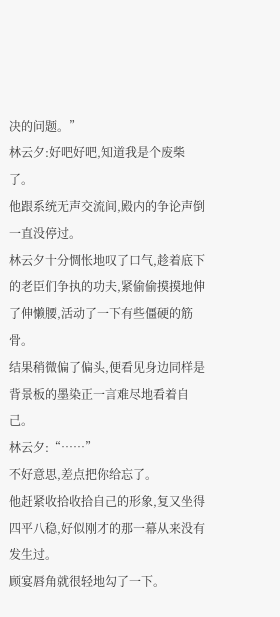决的问题。”
林云夕:好吧好吧,知道我是个废柴了。
他跟系统无声交流间,殿内的争论声倒一直没停过。
林云夕十分惆怅地叹了口气,趁着底下的老臣们争执的功夫,紧偷偷摸摸地伸了伸懒腰,活动了一下有些僵硬的筋骨。
结果稍微偏了偏头,便看见身边同样是背景板的墨染正一言难尽地看着自己。
林云夕:“……”
不好意思,差点把你给忘了。
他赶紧收拾收拾自己的形象,复又坐得四平八稳,好似刚才的那一幕从来没有发生过。
顾宴唇角就很轻地勾了一下。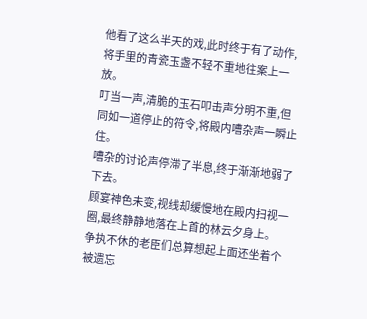他看了这么半天的戏,此时终于有了动作,将手里的青瓷玉盏不轻不重地往案上一放。
叮当一声,清脆的玉石叩击声分明不重,但同如一道停止的符令,将殿内嘈杂声一瞬止住。
嘈杂的讨论声停滞了半息,终于渐渐地弱了下去。
顾宴神色未变,视线却缓慢地在殿内扫视一圈,最终静静地落在上首的林云夕身上。
争执不休的老臣们总算想起上面还坐着个被遗忘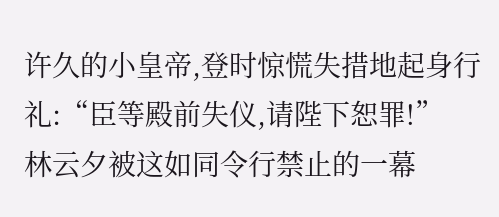许久的小皇帝,登时惊慌失措地起身行礼:“臣等殿前失仪,请陛下恕罪!”
林云夕被这如同令行禁止的一幕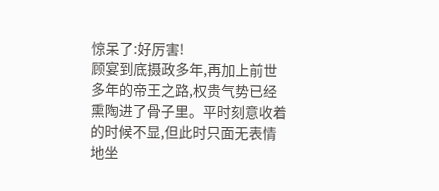惊呆了:好厉害!
顾宴到底摄政多年,再加上前世多年的帝王之路,权贵气势已经熏陶进了骨子里。平时刻意收着的时候不显,但此时只面无表情地坐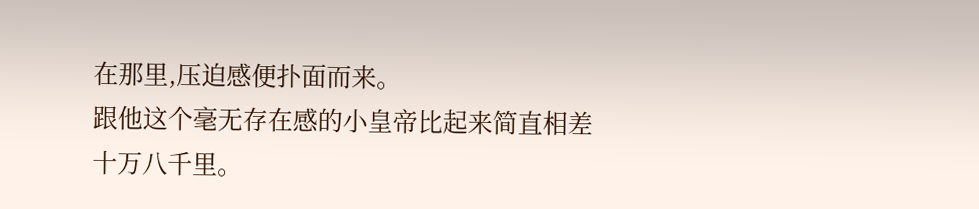在那里,压迫感便扑面而来。
跟他这个毫无存在感的小皇帝比起来简直相差十万八千里。